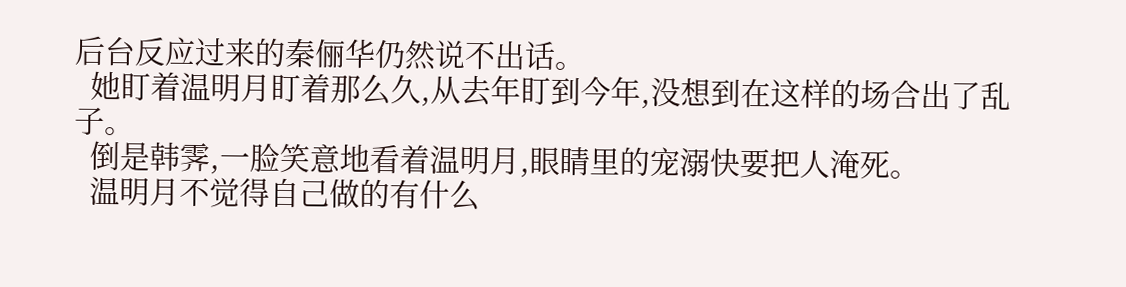后台反应过来的秦俪华仍然说不出话。
  她盯着温明月盯着那么久,从去年盯到今年,没想到在这样的场合出了乱子。
  倒是韩霁,一脸笑意地看着温明月,眼睛里的宠溺快要把人淹死。
  温明月不觉得自己做的有什么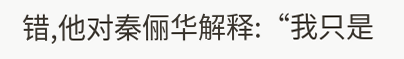错,他对秦俪华解释:“我只是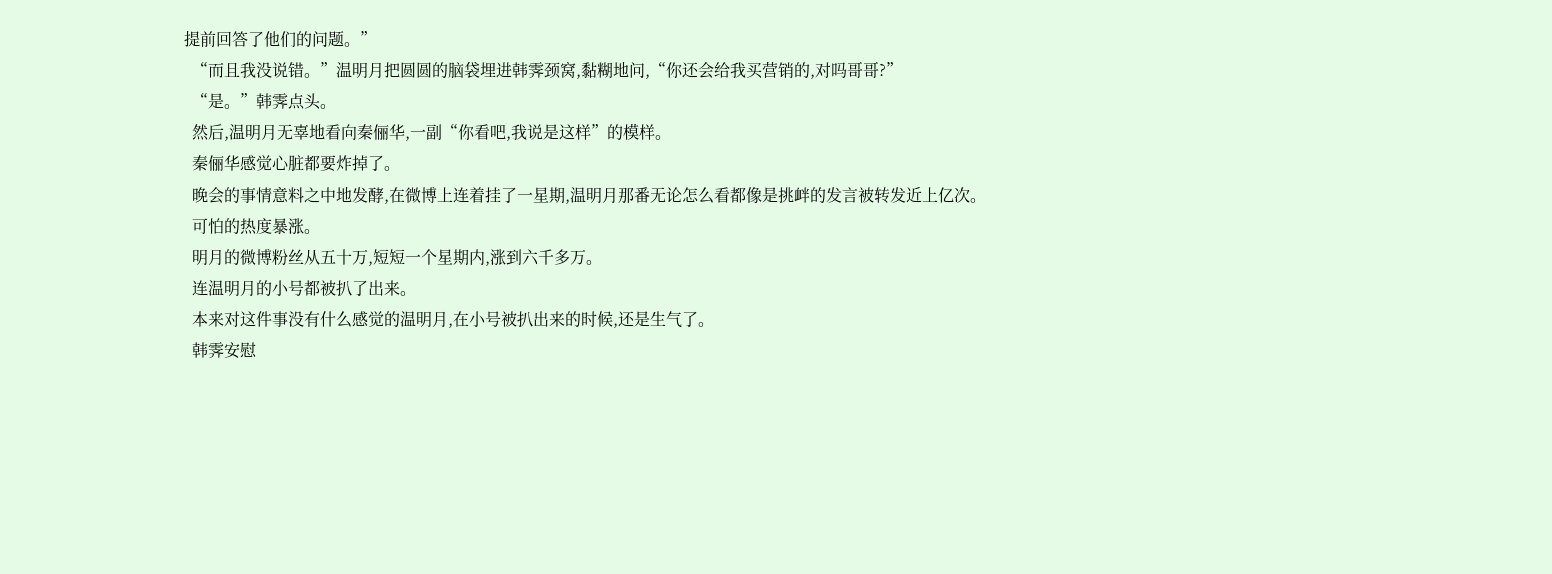提前回答了他们的问题。”
  “而且我没说错。”温明月把圆圆的脑袋埋进韩霁颈窝,黏糊地问,“你还会给我买营销的,对吗哥哥?”
  “是。”韩霁点头。
  然后,温明月无辜地看向秦俪华,一副“你看吧,我说是这样”的模样。
  秦俪华感觉心脏都要炸掉了。
  晚会的事情意料之中地发酵,在微博上连着挂了一星期,温明月那番无论怎么看都像是挑衅的发言被转发近上亿次。
  可怕的热度暴涨。
  明月的微博粉丝从五十万,短短一个星期内,涨到六千多万。
  连温明月的小号都被扒了出来。
  本来对这件事没有什么感觉的温明月,在小号被扒出来的时候,还是生气了。
  韩霁安慰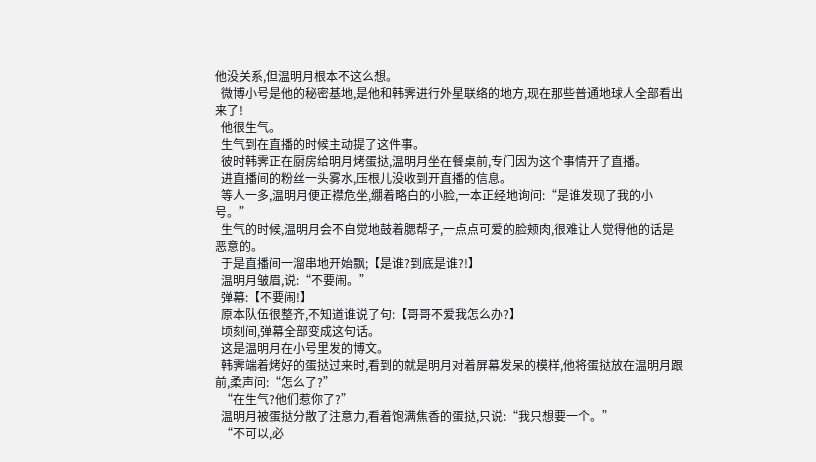他没关系,但温明月根本不这么想。
  微博小号是他的秘密基地,是他和韩霁进行外星联络的地方,现在那些普通地球人全部看出来了!
  他很生气。
  生气到在直播的时候主动提了这件事。
  彼时韩霁正在厨房给明月烤蛋挞,温明月坐在餐桌前,专门因为这个事情开了直播。
  进直播间的粉丝一头雾水,压根儿没收到开直播的信息。
  等人一多,温明月便正襟危坐,绷着略白的小脸,一本正经地询问:“是谁发现了我的小号。”
  生气的时候,温明月会不自觉地鼓着腮帮子,一点点可爱的脸颊肉,很难让人觉得他的话是恶意的。
  于是直播间一溜串地开始飘;【是谁?到底是谁?!】
  温明月皱眉,说:“不要闹。”
  弹幕:【不要闹!】
  原本队伍很整齐,不知道谁说了句:【哥哥不爱我怎么办?】
  顷刻间,弹幕全部变成这句话。
  这是温明月在小号里发的博文。
  韩霁端着烤好的蛋挞过来时,看到的就是明月对着屏幕发呆的模样,他将蛋挞放在温明月跟前,柔声问:“怎么了?”
  “在生气?他们惹你了?”
  温明月被蛋挞分散了注意力,看着饱满焦香的蛋挞,只说:“我只想要一个。”
  “不可以,必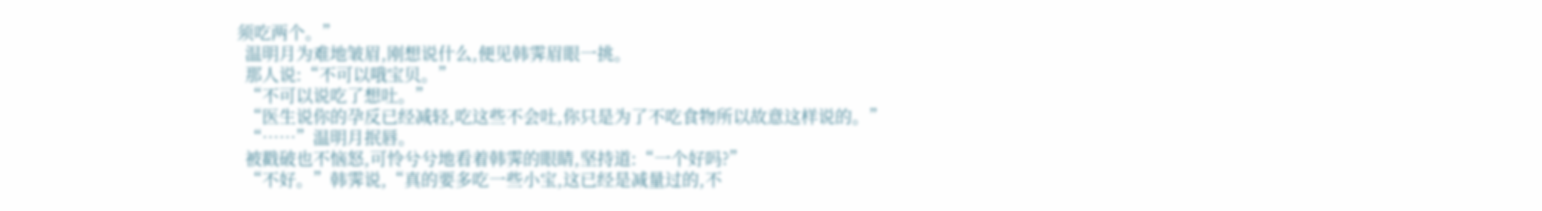须吃两个。”
  温明月为难地皱眉,刚想说什么,便见韩霁眉眼一挑。
  那人说:“不可以哦宝贝。”
  “不可以说吃了想吐。”
  “医生说你的孕反已经减轻,吃这些不会吐,你只是为了不吃食物所以故意这样说的。”
  “……”温明月抿唇。
  被戳破也不恼怒,可怜兮兮地看着韩霁的眼睛,坚持道:“一个好吗?”
  “不好。”韩霁说,“真的要多吃一些小宝,这已经是减量过的,不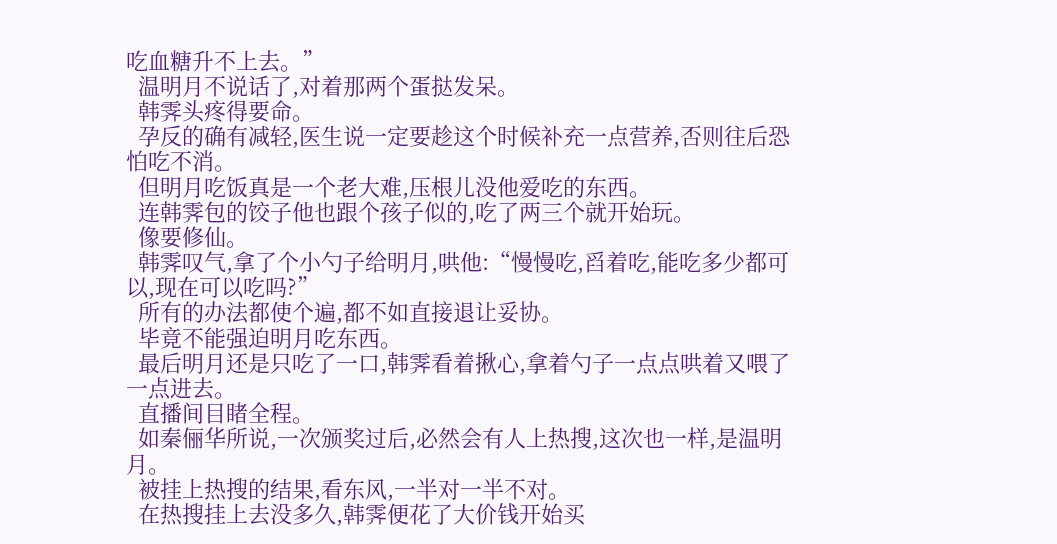吃血糖升不上去。”
  温明月不说话了,对着那两个蛋挞发呆。
  韩霁头疼得要命。
  孕反的确有减轻,医生说一定要趁这个时候补充一点营养,否则往后恐怕吃不消。
  但明月吃饭真是一个老大难,压根儿没他爱吃的东西。
  连韩霁包的饺子他也跟个孩子似的,吃了两三个就开始玩。
  像要修仙。
  韩霁叹气,拿了个小勺子给明月,哄他:“慢慢吃,舀着吃,能吃多少都可以,现在可以吃吗?”
  所有的办法都使个遍,都不如直接退让妥协。
  毕竟不能强迫明月吃东西。
  最后明月还是只吃了一口,韩霁看着揪心,拿着勺子一点点哄着又喂了一点进去。
  直播间目睹全程。
  如秦俪华所说,一次颁奖过后,必然会有人上热搜,这次也一样,是温明月。
  被挂上热搜的结果,看东风,一半对一半不对。
  在热搜挂上去没多久,韩霁便花了大价钱开始买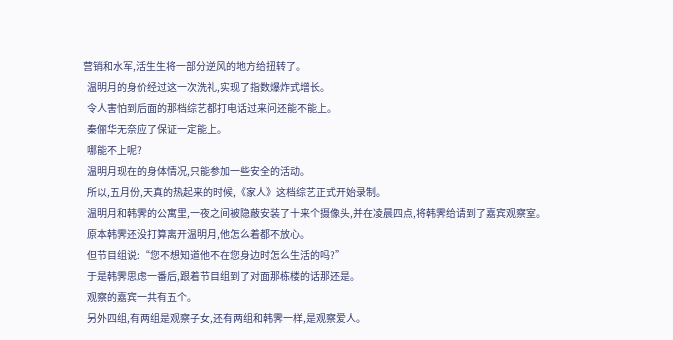营销和水军,活生生将一部分逆风的地方给扭转了。
  温明月的身价经过这一次洗礼,实现了指数爆炸式增长。
  令人害怕到后面的那档综艺都打电话过来问还能不能上。
  秦俪华无奈应了保证一定能上。
  哪能不上呢?
  温明月现在的身体情况,只能参加一些安全的活动。
  所以,五月份,天真的热起来的时候,《家人》这档综艺正式开始录制。
  温明月和韩霁的公寓里,一夜之间被隐蔽安装了十来个摄像头,并在凌晨四点,将韩霁给请到了嘉宾观察室。
  原本韩霁还没打算离开温明月,他怎么着都不放心。
  但节目组说:“您不想知道他不在您身边时怎么生活的吗?”
  于是韩霁思虑一番后,跟着节目组到了对面那栋楼的话那还是。
  观察的嘉宾一共有五个。
  另外四组,有两组是观察子女,还有两组和韩霁一样,是观察爱人。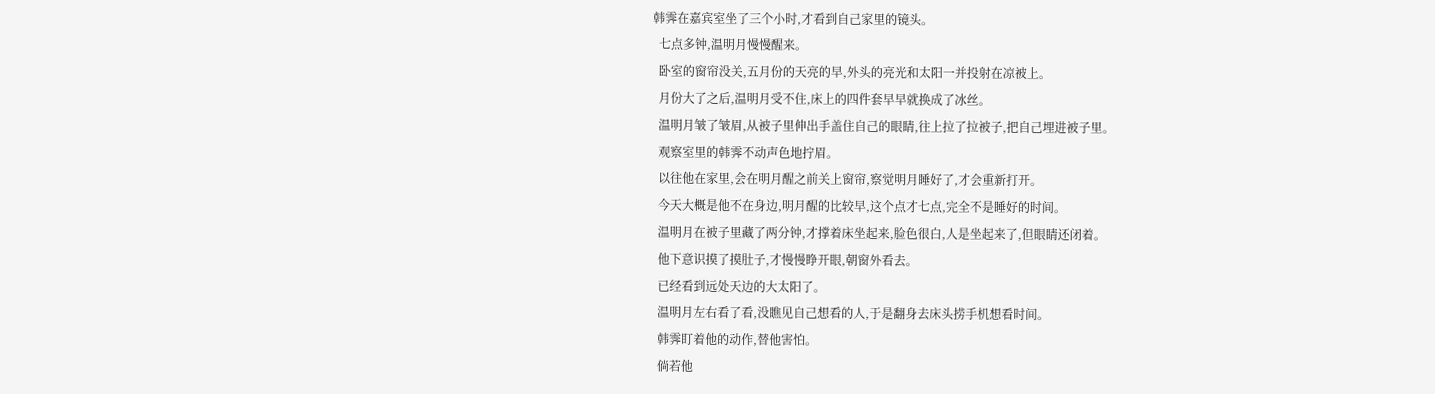韩霁在嘉宾室坐了三个小时,才看到自己家里的镜头。
  七点多钟,温明月慢慢醒来。
  卧室的窗帘没关,五月份的天亮的早,外头的亮光和太阳一并投射在凉被上。
  月份大了之后,温明月受不住,床上的四件套早早就换成了冰丝。
  温明月皱了皱眉,从被子里伸出手盖住自己的眼睛,往上拉了拉被子,把自己埋进被子里。
  观察室里的韩霁不动声色地拧眉。
  以往他在家里,会在明月醒之前关上窗帘,察觉明月睡好了,才会重新打开。
  今天大概是他不在身边,明月醒的比较早,这个点才七点,完全不是睡好的时间。
  温明月在被子里藏了两分钟,才撑着床坐起来,脸色很白,人是坐起来了,但眼睛还闭着。
  他下意识摸了摸肚子,才慢慢睁开眼,朝窗外看去。
  已经看到远处天边的大太阳了。
  温明月左右看了看,没瞧见自己想看的人,于是翻身去床头捞手机想看时间。
  韩霁盯着他的动作,替他害怕。
  倘若他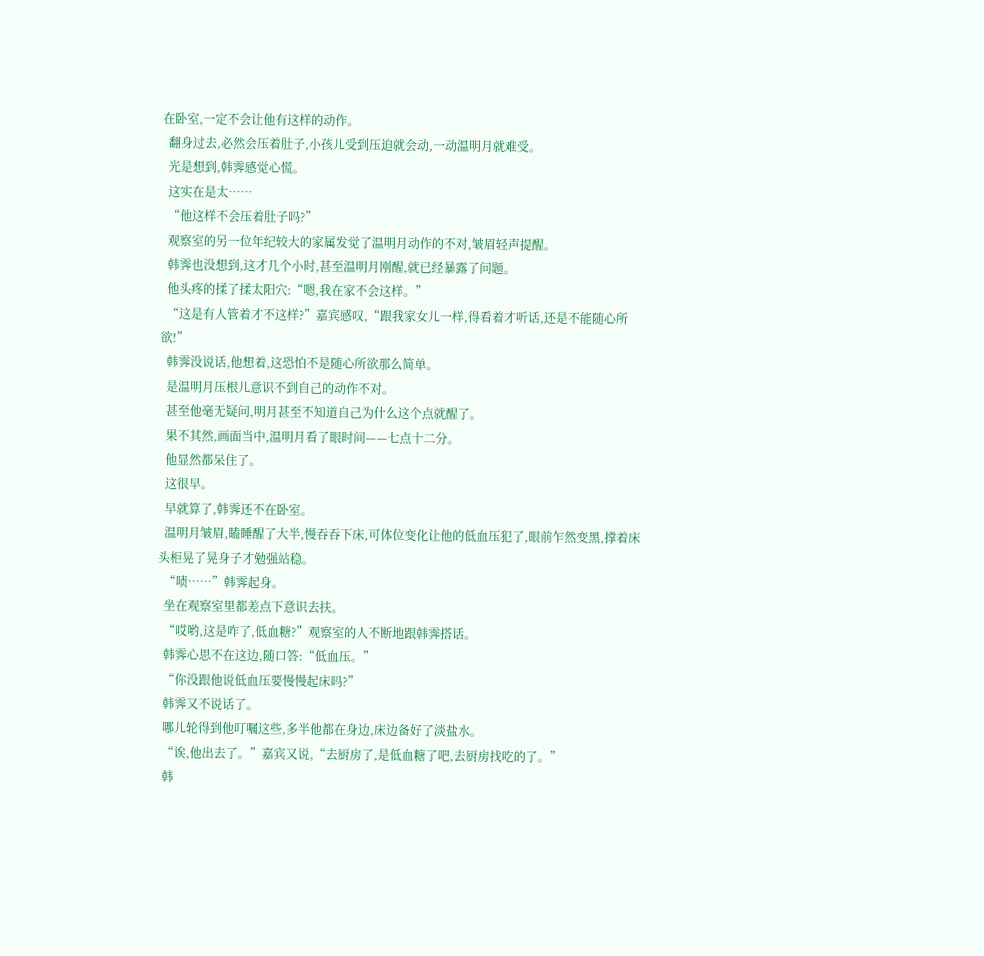在卧室,一定不会让他有这样的动作。
  翻身过去,必然会压着肚子,小孩儿受到压迫就会动,一动温明月就难受。
  光是想到,韩霁感觉心慌。
  这实在是太……
  “他这样不会压着肚子吗?”
  观察室的另一位年纪较大的家属发觉了温明月动作的不对,皱眉轻声提醒。
  韩霁也没想到,这才几个小时,甚至温明月刚醒,就已经暴露了问题。
  他头疼的揉了揉太阳穴:“嗯,我在家不会这样。”
  “这是有人管着才不这样?”嘉宾感叹,“跟我家女儿一样,得看着才听话,还是不能随心所欲!”
  韩霁没说话,他想着,这恐怕不是随心所欲那么简单。
  是温明月压根儿意识不到自己的动作不对。
  甚至他毫无疑问,明月甚至不知道自己为什么这个点就醒了。
  果不其然,画面当中,温明月看了眼时间——七点十二分。
  他显然都呆住了。
  这很早。
  早就算了,韩霁还不在卧室。
  温明月皱眉,瞌睡醒了大半,慢吞吞下床,可体位变化让他的低血压犯了,眼前乍然变黑,撑着床头柜晃了晃身子才勉强站稳。
  “啧……”韩霁起身。
  坐在观察室里都差点下意识去扶。
  “哎哟,这是咋了,低血糖?”观察室的人不断地跟韩霁搭话。
  韩霁心思不在这边,随口答:“低血压。”
  “你没跟他说低血压要慢慢起床吗?”
  韩霁又不说话了。
  哪儿轮得到他叮嘱这些,多半他都在身边,床边备好了淡盐水。
  “诶,他出去了。”嘉宾又说,“去厨房了,是低血糖了吧,去厨房找吃的了。”
  韩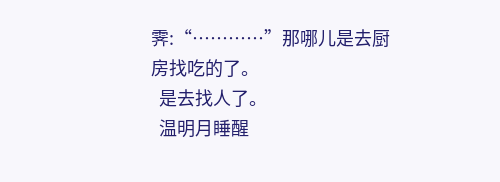霁:“…………”那哪儿是去厨房找吃的了。
  是去找人了。
  温明月睡醒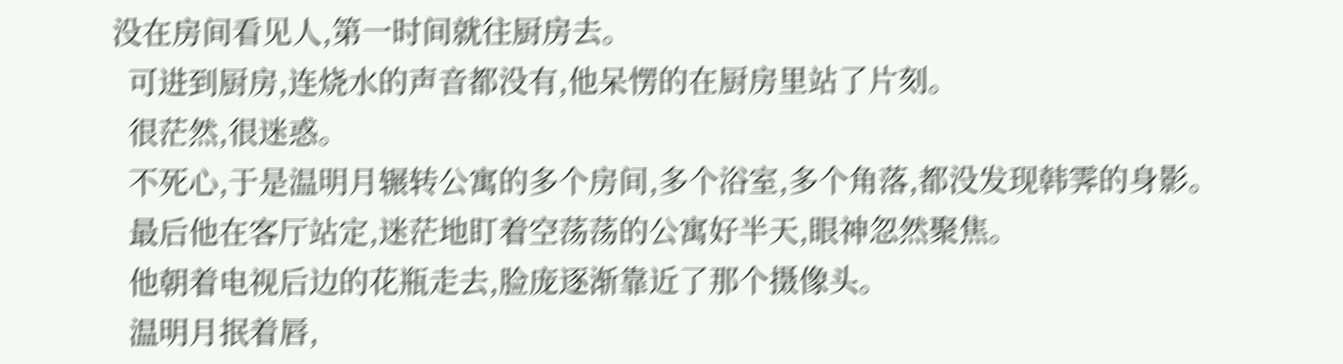没在房间看见人,第一时间就往厨房去。
  可进到厨房,连烧水的声音都没有,他呆愣的在厨房里站了片刻。
  很茫然,很迷惑。
  不死心,于是温明月辗转公寓的多个房间,多个浴室,多个角落,都没发现韩霁的身影。
  最后他在客厅站定,迷茫地盯着空荡荡的公寓好半天,眼神忽然聚焦。
  他朝着电视后边的花瓶走去,脸庞逐渐靠近了那个摄像头。
  温明月抿着唇,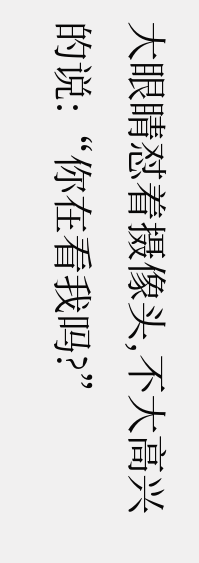大眼睛怼着摄像头,不大高兴的说:“你在看我吗?”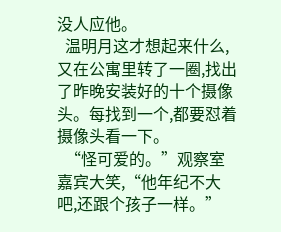没人应他。
  温明月这才想起来什么,又在公寓里转了一圈,找出了昨晚安装好的十个摄像头。每找到一个,都要怼着摄像头看一下。
  “怪可爱的。”观察室嘉宾大笑,“他年纪不大吧,还跟个孩子一样。”